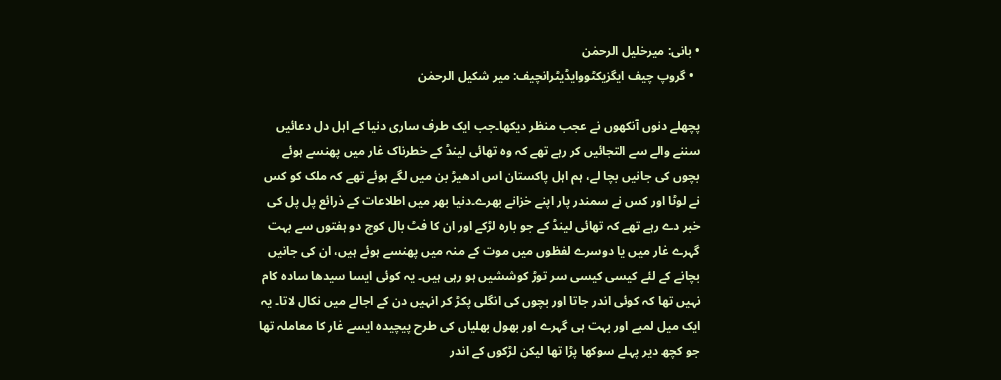• بانی: میرخلیل الرحمٰن
  • گروپ چیف ایگزیکٹووایڈیٹرانچیف: میر شکیل الرحمٰن

پچھلے دنوں آنکھوں نے عجب منظر دیکھا۔جب ایک طرف ساری دنیا کے اہل دل دعائیں سننے والے سے التجائیں کر رہے تھے کہ وہ تھائی لینڈ کے خطرناک غار میں پھنسے ہوئے بچوں کی جانیں بچا لے، ہم اہل پاکستان اس ادھیڑ بن میں لگے ہوئے تھے کہ ملک کو کس نے لوٹا اور کس نے سمندر پار اپنے خزانے بھرے۔دنیا بھر میں اطلاعات کے ذرائع پل پل کی خبر دے رہے تھے کہ تھائی لینڈ کے جو بارہ لڑکے اور ان کا فٹ بال کوچ دو ہفتوں سے بہت گہرے غار میں یا دوسرے لفظوں میں موت کے منہ میں پھنسے ہوئے ہیں، ان کی جانیں بچانے کے لئے کیسی کیسی سر توڑ کوششیں ہو رہی ہیں۔ یہ کوئی ایسا سیدھا سادہ کام نہیں تھا کہ کوئی اندر جاتا اور بچوں کی انگلی پکڑ کر انہیں دن کے اجالے میں نکال لاتا۔ یہ ایک میل لمبے اور بہت ہی گہرے اور بھول بھلیاں کی طرح پیچیدہ ایسے غار کا معاملہ تھا جو کچھ دیر پہلے سوکھا پڑا تھا لیکن لڑکوں کے اندر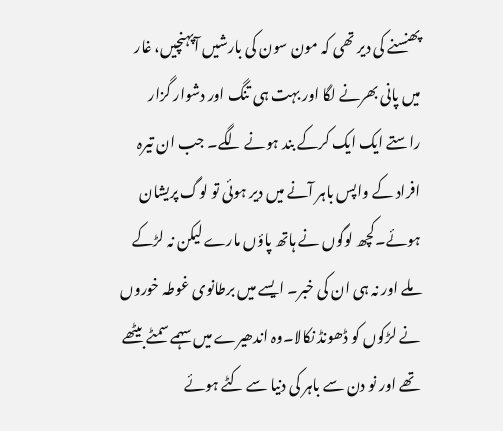پھنسنے کی دیر تھی کہ مون سون کی بارشیں آپہنچیں، غار میں پانی بھرنے لگا اور بہت ہی تنگ اور دشوار گزار راستے ایک ایک کرکے بند ہونے لگے۔ جب ان تیرہ افراد کے واپس باہر آنے میں دیر ہوئی تو لوگ پریشان ہوئے۔کچھ لوگوں نے ہاتھ پاؤں مارے لیکن نہ لڑکے ملے اور نہ ہی ان کی خبر۔ ایسے میں برطانوی غوطہ خوروں نے لڑکوں کو ڈھونڈ نکالا۔وہ اندھیرے میں سہمے سمٹے بیٹھے تھے اور نو دن سے باہر کی دنیا سے کٹے ہوئے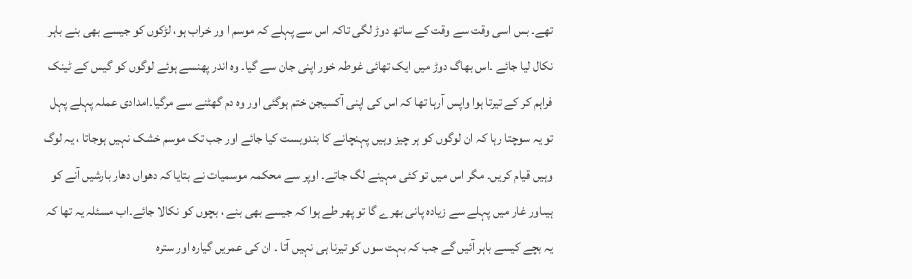تھے۔ بس اسی وقت سے وقت کے ساتھ دوڑ لگی تاکہ اس سے پہلے کہ موسم ا ور خراب ہو، لڑکوں کو جیسے بھی بنے باہر نکال لیا جائے ۔اس بھاگ دوڑ میں ایک تھائی غوطہ خور اپنی جان سے گیا۔ وہ اندر پھنسے ہوئے لوگوں کو گیس کے ٹینک فراہم کر کے تیرتا ہوا واپس آرہا تھا کہ اس کی اپنی آکسیجن ختم ہوگئی اور وہ دم گھٹنے سے مرگیا۔امدادی عملہ پہلے پہل تو یہ سوچتا رہا کہ ان لوگوں کو ہر چیز وہیں پہنچانے کا بندوبست کیا جائے اور جب تک موسم خشک نہیں ہوجاتا ، یہ لوگ وہیں قیام کریں۔ مگر اس میں تو کئی مہینے لگ جاتے۔ اوپر سے محکمہ موسمیات نے بتایا کہ دھواں دھار بارشیں آنے کو ہیںاور غار میں پہلے سے زیادہ پانی بھرے گا تو پھر طے ہوا کہ جیسے بھی بنے ، بچوں کو نکالا جائے۔اب مسئلہ یہ تھا کہ یہ بچے کیسے باہر آئیں گے جب کہ بہت سوں کو تیرنا ہی نہیں آتا ۔ ان کی عمریں گیارہ اور سترہ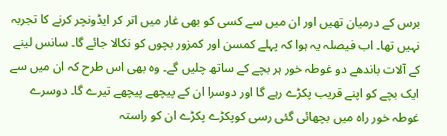برس کے درمیان تھیں اور ان میں سے کسی کو بھی غار میں اتر کر ایڈونچر کرنے کا تجربہ نہیں تھا۔ اب فیصلہ یہ ہوا کہ پہلے کمسن اور کمزور بچوں کو نکالا جائے گا۔ سانس لینے کے آلات باندھے دو غوطہ خور ہر بچے کے ساتھ چلیں گے۔ وہ بھی اس طرح کہ ان میں سے ایک بچے کو اپنے قریب پکڑے رہے گا اور دوسرا ان کے پیچھے پیچھے تیرے گا۔ دوسرے غوطہ خور راہ میں بچھائی گئی رسی کوپکڑے پکڑے ان کو راستہ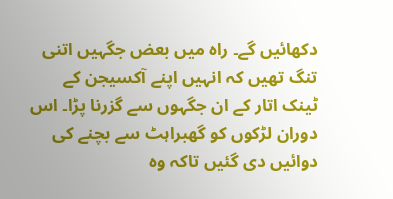دکھائیں گے۔ راہ میں بعض جگہیں اتنی تنگ تھیں کہ انہیں اپنے آکسیجن کے ٹینک اتار کے ان جگہوں سے گزرنا پڑا۔ اس دوران لڑکوں کو گھبراہٹ سے بچنے کی دوائیں دی گئیں تاکہ وہ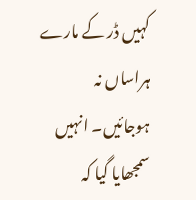کہیں ڈر کے مارے ہراساں نہ ہوجائیں۔ انہیں سمجھایا گیا کہ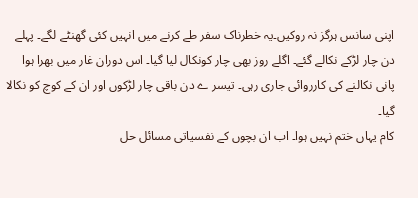اپنی سانس ہرگز نہ روکیں۔یہ خطرناک سفر طے کرنے میں انہیں کئی گھنٹے لگے۔ پہلے دن چار لڑکے نکالے گئے۔ اگلے روز بھی چار کونکال لیا گیا۔ اس دوران غار میں بھرا ہوا پانی نکالنے کی کارروائی جاری رہی۔ تیسر ے دن باقی چار لڑکوں اور ان کے کوچ کو نکالا گیا۔
کام یہاں ختم نہیں ہوا۔ اب ان بچوں کے نفسیاتی مسائل حل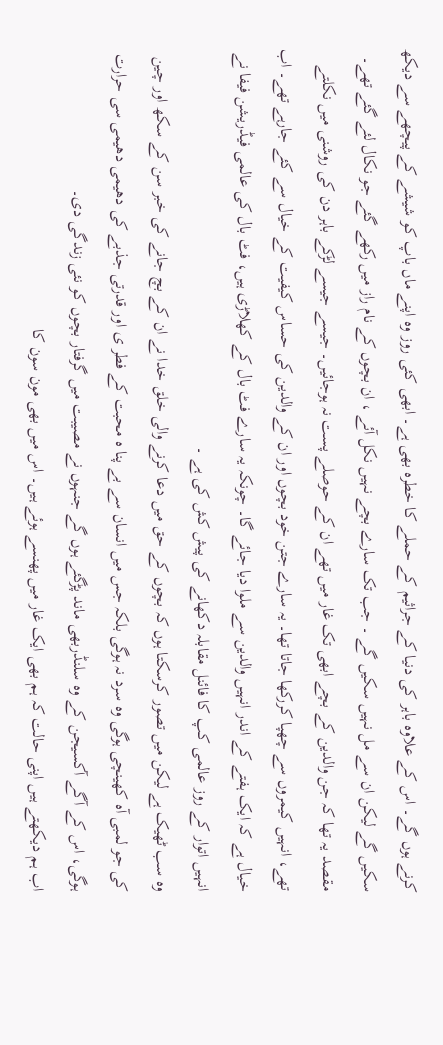کرنے ہوں گے۔ اس کے علاوہ باہر کی دنیا کے جراثیم کے حملے کا خطرہ بھی ہے۔ ابھی کئی روز وہ اپنے ماں باپ کو شیشے کے پیچھے سے دیکھ سکیں گے لیکن ان سے مل نہیں سکیں گے ۔ جب تک سارے بچے نہیں نکل آئے ، ان بچوں کے نام راز میں رکھے گئے جو نکال لئے گئے تھے۔ مقصد یہ تھا کہ جن والدین کے بچے ابھی تک غار میں تھے ان کے حوصلے پست نہ ہوجائیں۔ جیسے جیسے لڑکے باہر دن کی روشنی میں نکلتے تھے، انہیں کیمروں سے چھپا کررکھا جاتا تھا۔ یہ سارے جتن خود بچوں اور ان کے والدین کی حساس کیفیت کے خیال سے کئے جارہے تھے۔ اب خیال ہے کہ ایک ہفتے کے اندر انہیں والدین سے ملوا دیا جائے گا۔ چونکہ یہ سارے فٹ بال کے کھلاڑی ہیں، فٹ بال کی عالمی فیڈریشن فیفا نے انہیں اتوار کے روز عالمی کپ کا فائنل مقابلہ دکھانے کی پیش کش کی ہے ۔
وہ سب ٹھیک ہے لیکن میں تصور کرسکتا ہوں کہ بچوں کے حق میں دعا کرنے والی خلق خدا نے ان کے بچ جانے کی خبر سن کے سکھ اور چین کی جو لمبی آہ کھینچی ہوگی وہ سرد نہ ہوگی بلکہ جس میں انسان سے بے پنا ہ محبت کے فطر ی اور قدرتی جذبے کی دھیمی دھیمی سی حرارت ہوگی، اس کے آگے آکسیجن کے وہ سلنڈربھی ماند پڑگئے ہوں گے جنہوں نے مصیبت میں گرفتار بچوں کو نئی زندگی دی۔
اب ہم دیکھتے ہیں اپنی حالت کہ ہم بھی ایک غار میں پھنسے ہوئے ہیں۔ اس میں بھی مون سون کا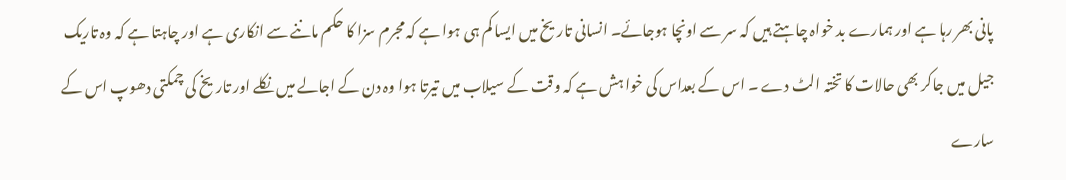پانی بھر رہا ہے اور ہمارے بد خواہ چاہتے ہیں کہ سر سے اونچا ہوجائے۔ انسانی تاریخ میں ایسا کم ہی ہوا ہے کہ مجرم سزا کا حکم ماننے سے انکاری ہے اور چاہتا ہے کہ وہ تاریک جیل میں جاکر بھی حالات کا تختہ الٹ دے ۔ اس کے بعداس کی خوا ہش ہے کہ وقت کے سیلاب میں تیرتا ہوا وہ دن کے اجالے میں نکلے اور تاریخ کی چمکتی دھوپ اس کے سارے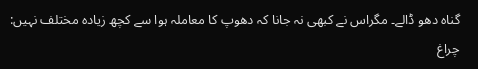گناہ دھو ڈالے۔ مگراس نے کبھی نہ جانا کہ دھوپ کا معاملہ ہوا سے کچھ زیادہ مختلف نہیں:
چراغ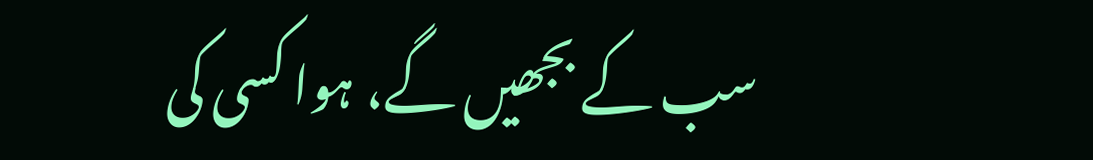سب کے بجھیں گے، ہوا کسی کی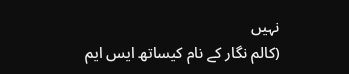نہیں
(کالم نگار کے نام کیساتھ ایس ایم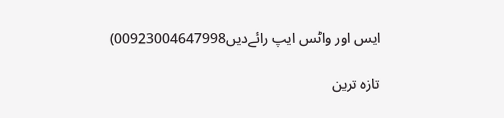ایس اور واٹس ایپ رائےدیں00923004647998)

تازہ ترین